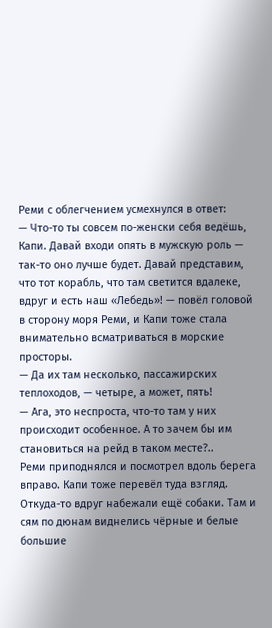Реми с облегчением усмехнулся в ответ:
— Что-то ты совсем по-женски себя ведёшь, Капи. Давай входи опять в мужскую роль — так-то оно лучше будет. Давай представим, что тот корабль, что там светится вдалеке, вдруг и есть наш «Лебедь»! — повёл головой в сторону моря Реми, и Капи тоже стала внимательно всматриваться в морские просторы.
— Да их там несколько, пассажирских теплоходов, — четыре, а может, пять!
— Ага, это неспроста, что-то там у них происходит особенное. А то зачем бы им становиться на рейд в таком месте?..
Реми приподнялся и посмотрел вдоль берега вправо. Капи тоже перевёл туда взгляд. Откуда-то вдруг набежали ещё собаки. Там и сям по дюнам виднелись чёрные и белые большие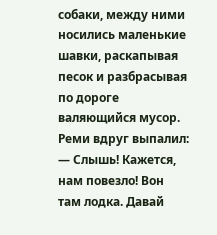собаки, между ними носились маленькие шавки, раскапывая песок и разбрасывая по дороге валяющийся мусор.
Реми вдруг выпалил:
— Слышь! Кажется, нам повезло! Вон там лодка. Давай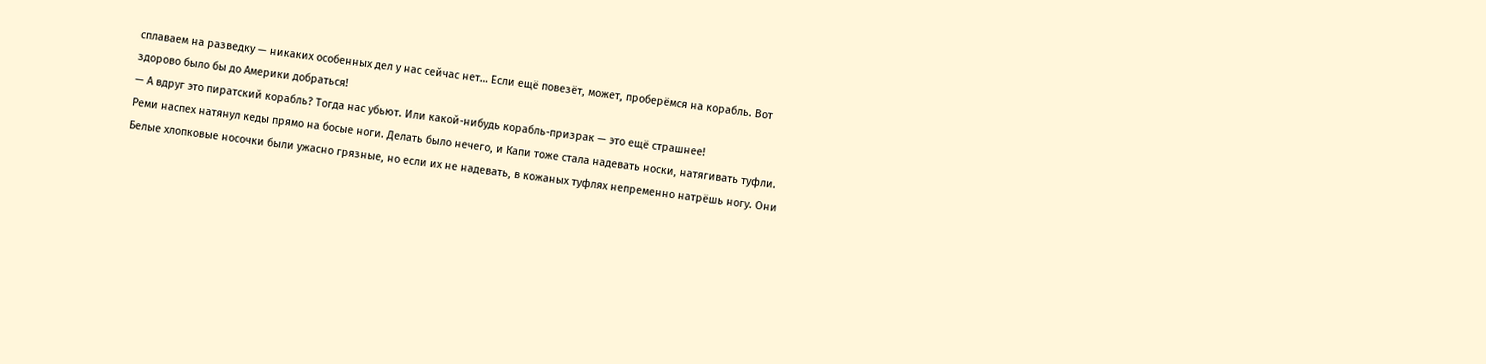сплаваем на разведку — никаких особенных дел у нас сейчас нет… Если ещё повезёт, может, проберёмся на корабль. Вот здорово было бы до Америки добраться!
— А вдруг это пиратский корабль? Тогда нас убьют. Или какой-нибудь корабль-призрак — это ещё страшнее!
Реми наспех натянул кеды прямо на босые ноги. Делать было нечего, и Капи тоже стала надевать носки, натягивать туфли. Белые хлопковые носочки были ужасно грязные, но если их не надевать, в кожаных туфлях непременно натрёшь ногу. Они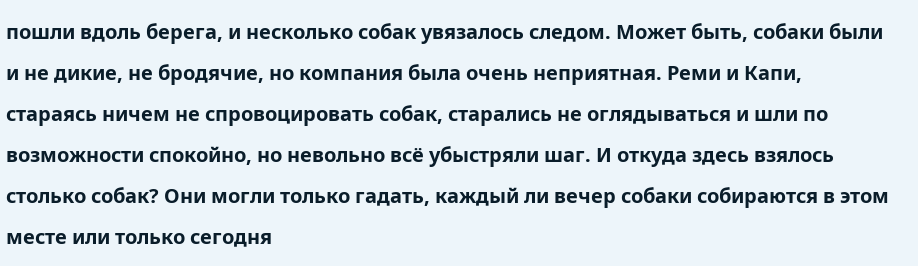пошли вдоль берега, и несколько собак увязалось следом. Может быть, собаки были и не дикие, не бродячие, но компания была очень неприятная. Реми и Капи, стараясь ничем не спровоцировать собак, старались не оглядываться и шли по возможности спокойно, но невольно всё убыстряли шаг. И откуда здесь взялось столько собак? Они могли только гадать, каждый ли вечер собаки собираются в этом месте или только сегодня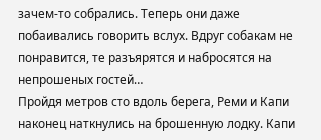зачем-то собрались. Теперь они даже побаивались говорить вслух. Вдруг собакам не понравится, те разъярятся и набросятся на непрошеных гостей…
Пройдя метров сто вдоль берега, Реми и Капи наконец наткнулись на брошенную лодку. Капи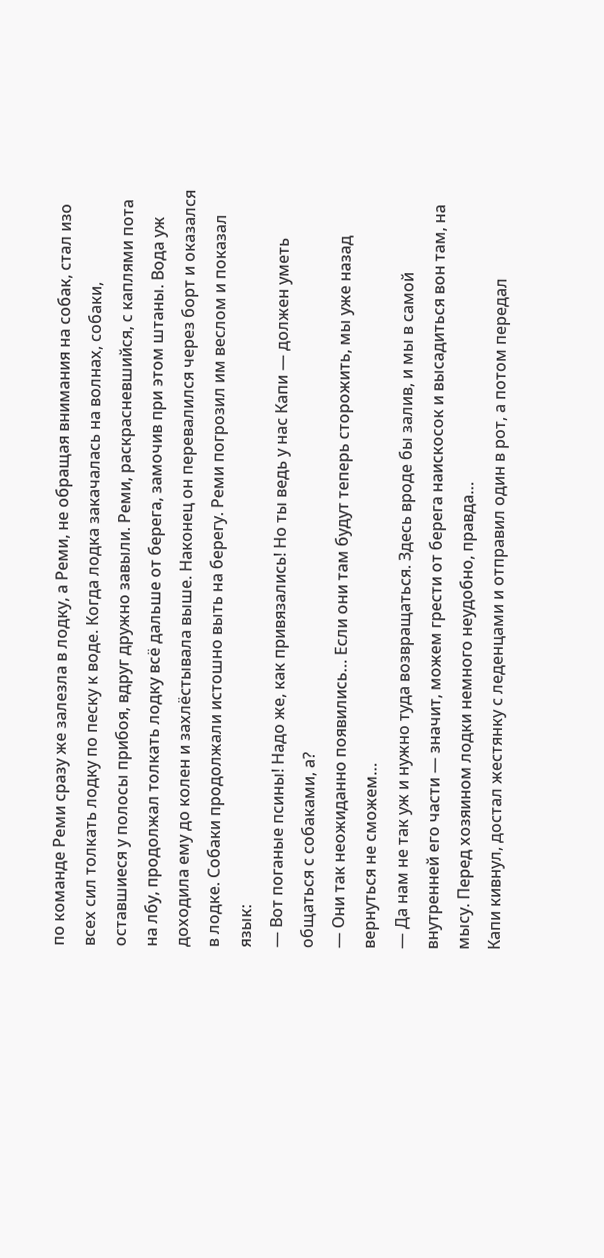по команде Реми сразу же залезла в лодку, а Реми, не обращая внимания на собак, стал изо всех сил толкать лодку по песку к воде. Когда лодка закачалась на волнах, собаки, оставшиеся у полосы прибоя, вдруг дружно завыли. Реми, раскрасневшийся, с каплями пота на лбу, продолжал толкать лодку всё дальше от берега, замочив при этом штаны. Вода уж доходила ему до колен и захлёстывала выше. Наконец он перевалился через борт и оказался в лодке. Собаки продолжали истошно выть на берегу. Реми погрозил им веслом и показал язык:
— Вот поганые псины! Надо же, как привязались! Но ты ведь у нас Капи — должен уметь общаться с собаками, а?
— Они так неожиданно появились… Если они там будут теперь сторожить, мы уже назад вернуться не сможем…
— Да нам не так уж и нужно туда возвращаться. Здесь вроде бы залив, и мы в самой внутренней его части — значит, можем грести от берега наискосок и высадиться вон там, на мысу. Перед хозяином лодки немного неудобно, правда…
Капи кивнул, достал жестянку с леденцами и отправил один в рот, а потом передал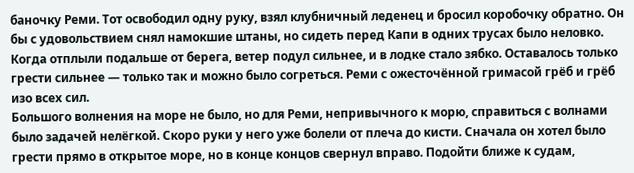баночку Реми. Тот освободил одну руку, взял клубничный леденец и бросил коробочку обратно. Он бы с удовольствием снял намокшие штаны, но сидеть перед Капи в одних трусах было неловко. Когда отплыли подальше от берега, ветер подул сильнее, и в лодке стало зябко. Оставалось только грести сильнее — только так и можно было согреться. Реми с ожесточённой гримасой грёб и грёб изо всех сил.
Большого волнения на море не было, но для Реми, непривычного к морю, справиться с волнами было задачей нелёгкой. Скоро руки у него уже болели от плеча до кисти. Сначала он хотел было грести прямо в открытое море, но в конце концов свернул вправо. Подойти ближе к судам,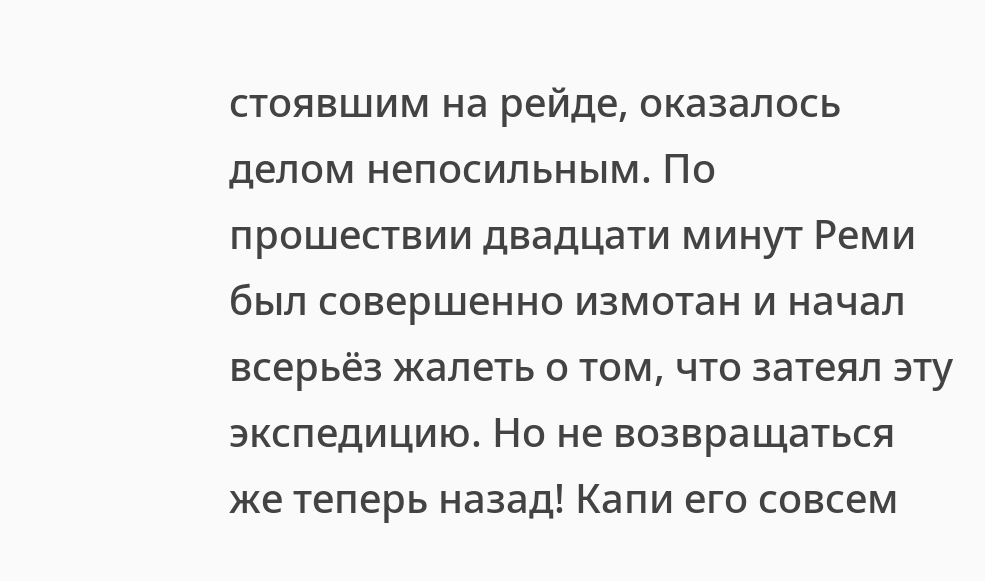стоявшим на рейде, оказалось делом непосильным. По прошествии двадцати минут Реми был совершенно измотан и начал всерьёз жалеть о том, что затеял эту экспедицию. Но не возвращаться же теперь назад! Капи его совсем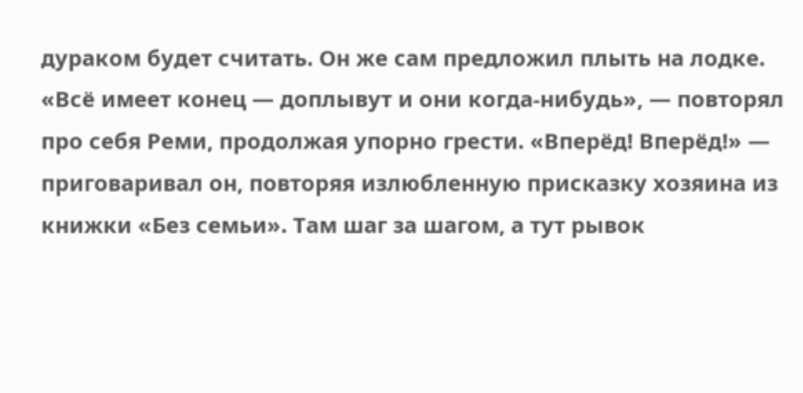дураком будет считать. Он же сам предложил плыть на лодке. «Всё имеет конец — доплывут и они когда-нибудь», — повторял про себя Реми, продолжая упорно грести. «Вперёд! Вперёд!» — приговаривал он, повторяя излюбленную присказку хозяина из книжки «Без семьи». Там шаг за шагом, а тут рывок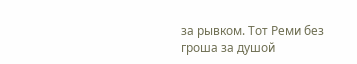за рывком. Тот Реми без гроша за душой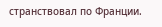странствовал по Франции.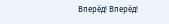Вперёд! Вперёд!